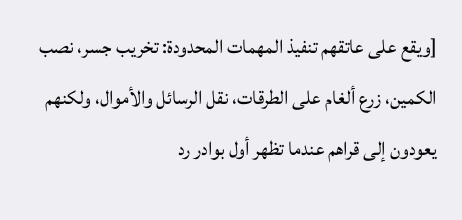[ويقع على عاتقهم تنفيذ المهمات المحدودة: تخريب جسر، نصب الكمين، زرع ألغام على الطرقات، نقل الرسائل والأموال، ولكنهم يعودون إلى قراهم عندما تظهر أول بوادر رد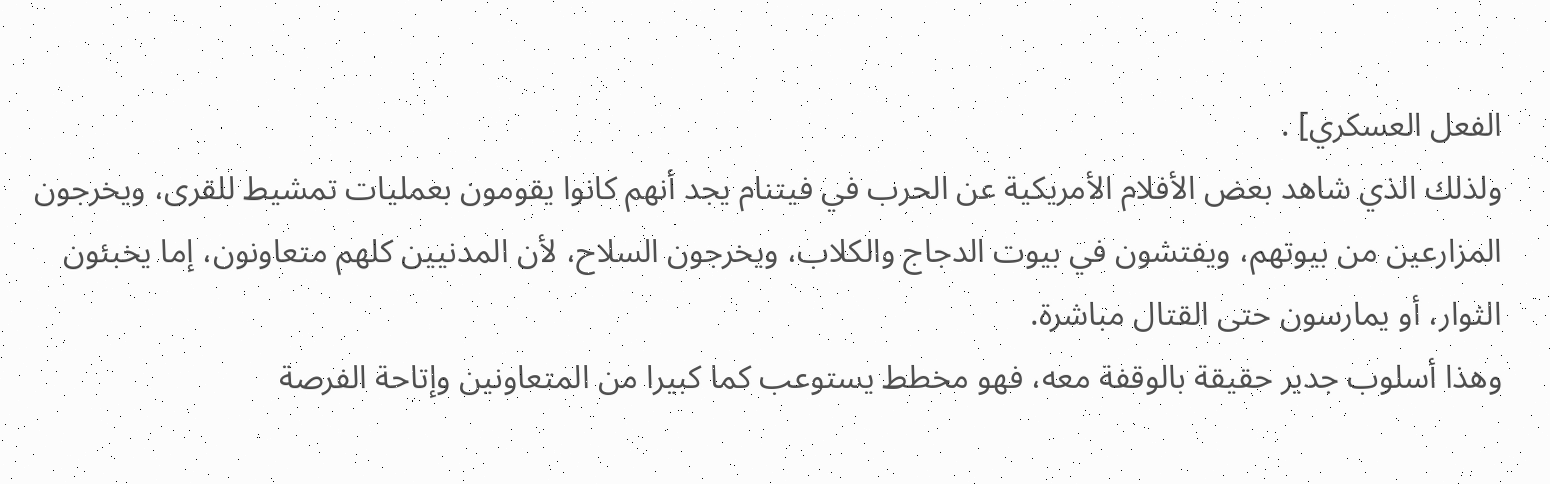الفعل العسكري] .
ولذلك الذي شاهد بعض الأفلام الأمريكية عن الحرب في فيتنام يجد أنهم كانوا يقومون بعمليات تمشيط للقرى، ويخرجون المزارعين من بيوتهم، ويفتشون في بيوت الدجاج والكلاب، ويخرجون السلاح، لأن المدنيين كلهم متعاونون، إما يخبئون الثوار، أو يمارسون حتى القتال مباشرة.
وهذا أسلوب جدير حقيقة بالوقفة معه، فهو مخطط يستوعب كما كبيرا من المتعاونين وإتاحة الفرصة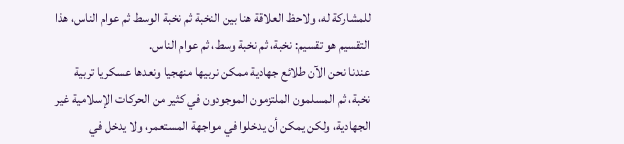للمشاركة له، ولاحظ العلاقة هنا بين النخبة ثم نخبة الوسط ثم عوام الناس، هذا التقسيم هو تقسيم: نخبة، ثم نخبة وسط، ثم عوام الناس.
عندنا نحن الآن طلائع جهادية ممكن نربيها منهجيا ونعدها عسكريا تربية نخبة، ثم المسلمون الملتزمون الموجودون في كثير من الحركات الإسلامية غير الجهادية، ولكن يمكن أن يدخلوا في مواجهة المستعمر، ولا يدخل في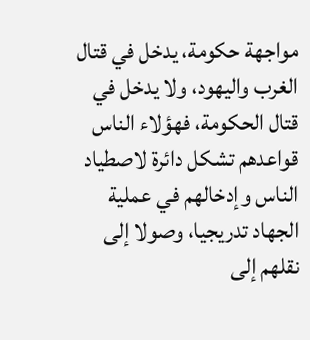مواجهة حكومة، يدخل في قتال الغرب واليهود، ولا يدخل في قتال الحكومة، فهؤلاء الناس قواعدهم تشكل دائرة لاصطياد الناس وإدخالهم في عملية الجهاد تدريجيا، وصولا إلى نقلهم إلى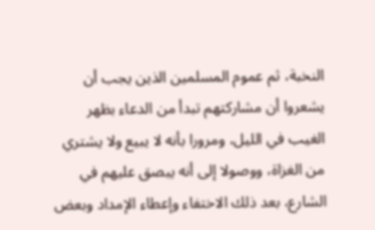النخبة، ثم عموم المسلمين الذين يجب أن يشعروا أن مشاركتهم تبدأ من الدعاء بظهر الغيب في الليل، ومرورا بأنه لا يبيع ولا يشتري من الغزاة، ووصولا إلى أنه يبصق عليهم في الشارع، بعد ذلك الاختفاء وإعطاء الإمداد وبعض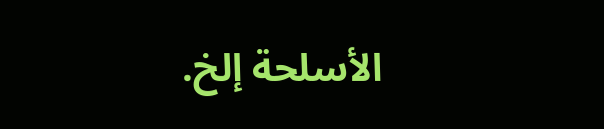الأسلحة إلخ.